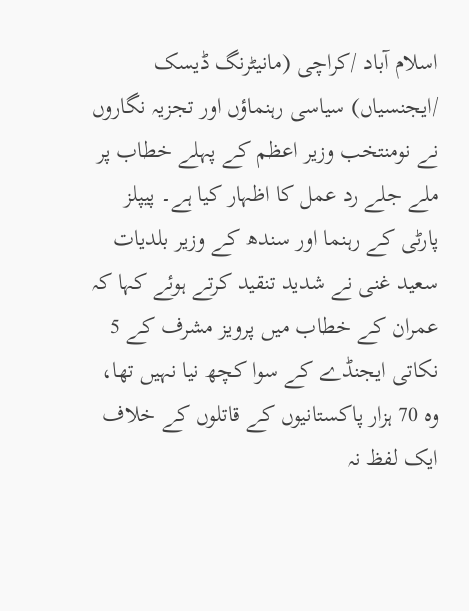اسلام آباد /کراچی (مانیٹرنگ ڈیسک /ایجنسیاں) سیاسی رہنماؤں اور تجزیہ نگاروں نے نومنتخب وزیر اعظم کے پہلے خطاب پر ملے جلے رد عمل کا اظہار کیا ہے۔ پیپلز پارٹی کے رہنما اور سندھ کے وزیر بلدیات سعید غنی نے شدید تنقید کرتے ہوئے کہا کہ عمران کے خطاب میں پرویز مشرف کے 5 نکاتی ایجنڈے کے سوا کچھ نیا نہیں تھا، وہ 70 ہزار پاکستانیوں کے قاتلوں کے خلاف ایک لفظ نہ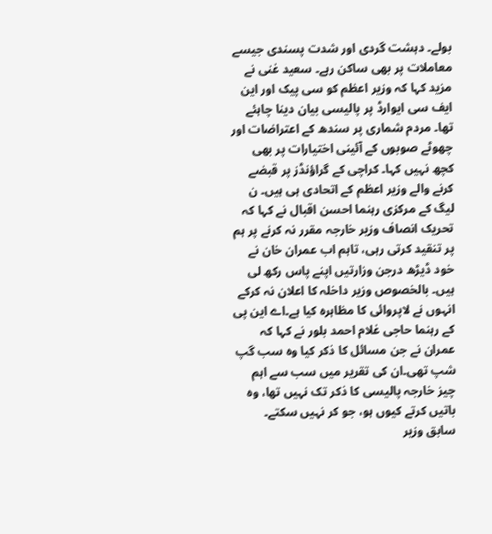بولے۔ دہشت گردی اور شدت پسندی جیسے معاملات پر بھی ساکن رہے۔ سعید غنی نے مزید کہا کہ وزیر اعظم کو سی پیک اور این ایف سی ایوارڈ پر پالیسی بیان دینا چاہئے تھا۔ مردم شماری پر سندھ کے اعتراضات اور چھوٹے صوبوں کے آئینی اختیارات پر بھی کچھ نہیں کہا۔ کراچی کے گراؤنڈز پر قبضے کرنے والے وزیر اعظم کے اتحادی ہی ہیں۔ ن لیگ کے مرکزی رہنما احسن اقبال نے کہا کہ تحریک انصاف وزیر خارجہ مقرر نہ کرنے پر ہم پر تنقید کرتی رہی، تاہم اب عمران خان نے خود ڈیڑھ درجن وزارتیں اپنے پاس رکھ لی ہیں۔ بالخصوص وزیر داخلہ کا اعلان نہ کرکے انہوں نے لاپروائی کا مظاہرہ کیا ہے۔اے این پی کے رہنما حاجی غلام احمد بلور نے کہا کہ عمران نے جن مسائل کا ذکر کیا وہ سب گپ شپ تھی۔ان کی تقریر میں سب سے اہم چیز خارجہ پالیسی کا ذکر تک نہیں تھا، وہ باتیں کرتے کیوں ہو، جو کر نہیں سکتے۔ سابق وزیر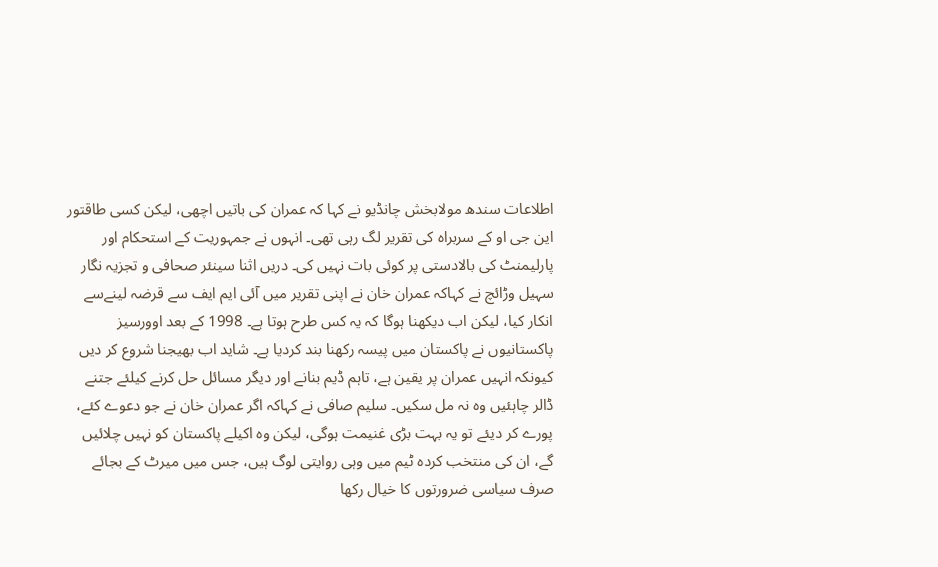اطلاعات سندھ مولابخش چانڈیو نے کہا کہ عمران کی باتیں اچھی، لیکن کسی طاقتور این جی او کے سربراہ کی تقریر لگ رہی تھی۔ انہوں نے جمہوریت کے استحکام اور پارلیمنٹ کی بالادستی پر کوئی بات نہیں کی۔ دریں اثنا سینئر صحافی و تجزیہ نگار سہیل وڑائچ نے کہاکہ عمران خان نے اپنی تقریر میں آئی ایم ایف سے قرضہ لینےسے انکار کیا، لیکن اب دیکھنا ہوگا کہ یہ کس طرح ہوتا ہے۔ 1998 کے بعد اوورسیز پاکستانیوں نے پاکستان میں پیسہ رکھنا بند کردیا ہے۔ شاید اب بھیجنا شروع کر دیں کیونکہ انہیں عمران پر یقین ہے، تاہم ڈیم بنانے اور دیگر مسائل حل کرنے کیلئے جتنے ڈالر چاہئیں وہ نہ مل سکیں۔ سلیم صافی نے کہاکہ اگر عمران خان نے جو دعوے کئے، پورے کر دیئے تو یہ بہت بڑی غنیمت ہوگی، لیکن وہ اکیلے پاکستان کو نہیں چلائیں گے، ان کی منتخب کردہ ٹیم میں وہی روایتی لوگ ہیں، جس میں میرٹ کے بجائے صرف سیاسی ضرورتوں کا خیال رکھا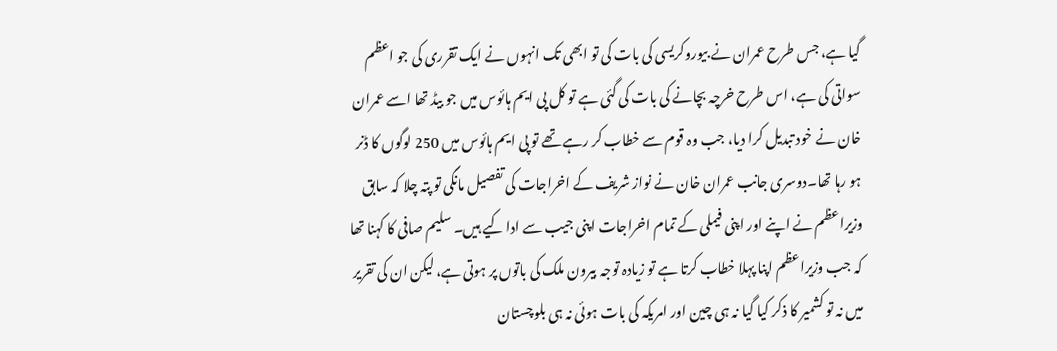گیا ہے، جس طرح عمران نے بیوروکریسی کی بات کی تو ابھی تک انہوں نے ایک تقرری کی جو اعظم سواتی کی ہے، اس طرح خرچہ بچانے کی بات کی گئی ہے تو کل پی ایم ہائوس میں جو بیڈ تھا اسے عمران خان نے خود تبدیل کرا دیا، جب وہ قوم سے خطاب کر رہے تھے تو پی ایم ہائوس میں 250 لوگوں کا ڈنر ہو رہا تھا۔دوسری جانب عمران خان نے نواز شریف کے اخراجات کی تفصیل مانگی تو پتہ چلا کہ سابق وزیراعظم نے اپنے اور اپنی فیملی کے تمام اخراجات اپنی جیب سے ادا کیے ہیں۔ سلیم صافی کا کہنا تھا کہ جب وزیراعظم اپنا پہلا خطاب کرتا ہے تو زیادہ توجہ بیرون ملک کی باتوں پر ہوتی ہے، لیکن ان کی تقریر میں نہ تو کشمیر کا ذکر کیا گیا نہ ہی چین اور امریکہ کی بات ہوئی نہ ہی بلوچستان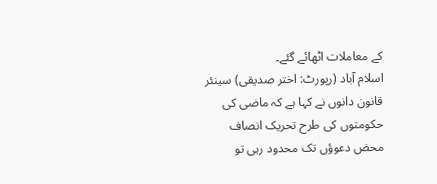کے معاملات اٹھائے گئے۔
اسلام آباد (رپورٹ: اختر صدیقی) سینئر قانون دانوں نے کہا ہے کہ ماضی کی حکومتوں کی طرح تحریک انصاف محض دعوؤں تک محدود رہی تو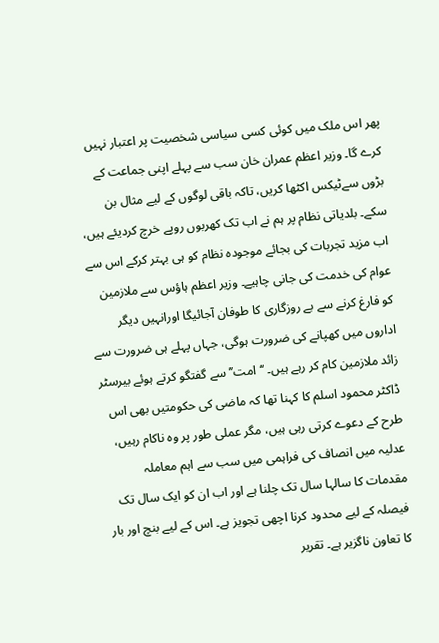پھر اس ملک میں کوئی کسی سیاسی شخصیت پر اعتبار نہیں کرے گا۔ وزیر اعظم عمران خان سب سے پہلے اپنی جماعت کے بڑوں سےٹیکس اکٹھا کریں، تاکہ باقی لوگوں کے لیے مثال بن سکے۔ بلدیاتی نظام پر ہم نے اب تک کھربوں روپے خرچ کردیئے ہیں، اب مزید تجربات کی بجائے موجودہ نظام کو ہی بہتر کرکے اس سے عوام کی خدمت کی جانی چاہیے۔ وزیر اعظم ہاؤس سے ملازمین کو فارغ کرنے سے بے روزگاری کا طوفان آجائیگا اورانہیں دیگر اداروں میں کھپانے کی ضرورت ہوگی، جہاں پہلے ہی ضرورت سے زائد ملازمین کام کر رہے ہیں۔ ‘‘امت’’ سے گفتگو کرتے ہوئے بیرسٹر ڈاکٹر محمود اسلم کا کہنا تھا کہ ماضی کی حکومتیں بھی اس طرح کے دعوے کرتی رہی ہیں، مگر عملی طور پر وہ ناکام رہیں، عدلیہ میں انصاف کی فراہمی میں سب سے اہم معاملہ مقدمات کا سالہا سال تک چلنا ہے اور اب ان کو ایک سال تک فیصلہ کے لیے محدود کرنا اچھی تجویز ہے۔ اس کے لیے بنچ اور بار کا تعاون ناگزیر ہے۔ تقریر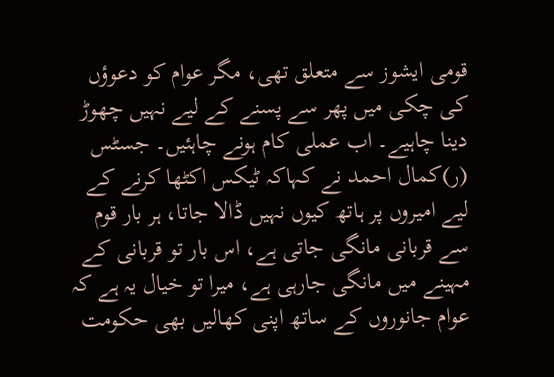قومی ایشوز سے متعلق تھی، مگر عوام کو دعوؤں کی چکی میں پھر سے پسنے کے لیے نہیں چھوڑ دینا چاہیے۔ اب عملی کام ہونے چاہئیں۔ جسٹس (ر)کمال احمد نے کہاکہ ٹیکس اکٹھا کرنے کے لیے امیروں پر ہاتھ کیوں نہیں ڈالا جاتا، ہر بار قوم سے قربانی مانگی جاتی ہے، اس بار تو قربانی کے مہینے میں مانگی جارہی ہے، میرا تو خیال یہ ہے کہ عوام جانوروں کے ساتھ اپنی کھالیں بھی حکومت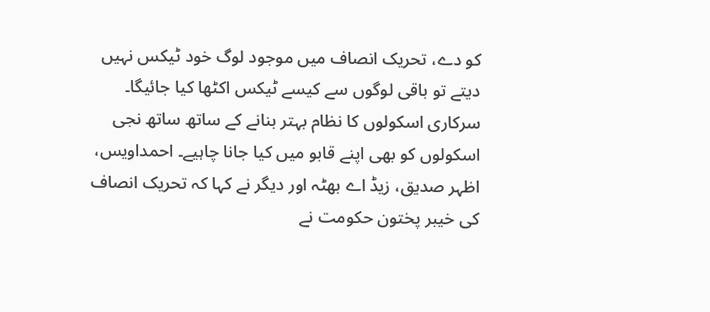کو دے، تحریک انصاف میں موجود لوگ خود ٹیکس نہیں دیتے تو باقی لوگوں سے کیسے ٹیکس اکٹھا کیا جائیگا۔ سرکاری اسکولوں کا نظام بہتر بنانے کے ساتھ ساتھ نجی اسکولوں کو بھی اپنے قابو میں کیا جانا چاہیے۔ احمداویس، اظہر صدیق، زیڈ اے بھٹہ اور دیگر نے کہا کہ تحریک انصاف کی خیبر پختون حکومت نے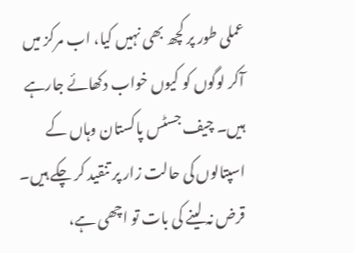عملی طور پر کچھ بھی نہیں کیا، اب مرکز میں آکر لوگوں کو کیوں خواب دکھائے جارہے ہیں۔ چیف جسٹس پاکستان وہاں کے اسپتالوں کی حالت زار پر تنقید کر چکے ہیں۔ قرض نہ لینے کی بات تو اچھی ہے،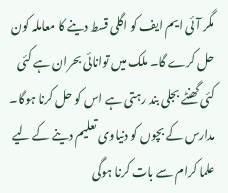مگر آئی ایم ایف کو اگلی قسط دینے کا معاملہ کون حل کرے گا۔ ملک میں توانائی بحران ہے کئی کئی گھنٹے بجلی بند رہتی ہے اس کو حل کرنا ہوگا۔ مدارس کے بچوں کو دنیاوی تعلیم دینے کے لیے علما کرام سے بات کرنا ہوگی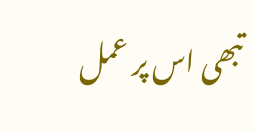تبھی اس پر عمل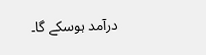درآمد ہوسکے گا۔